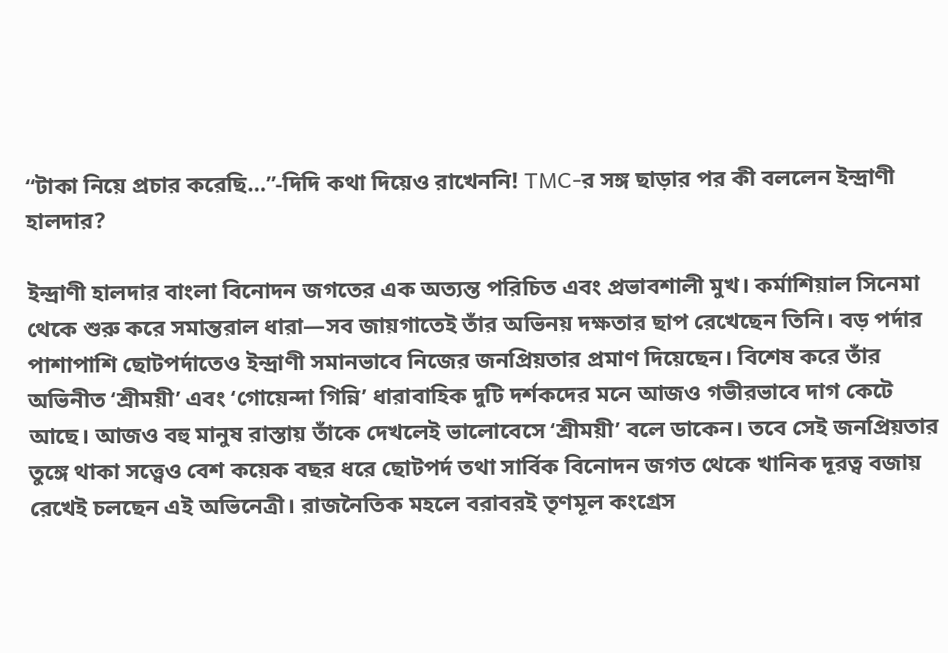“টাকা নিয়ে প্রচার করেছি…”-দিদি কথা দিয়েও রাখেননি! TMC-র সঙ্গ ছাড়ার পর কী বললেন ইন্দ্রাণী হালদার?

ইন্দ্রাণী হালদার বাংলা বিনোদন জগতের এক অত্যন্ত পরিচিত এবং প্রভাবশালী মুখ। কর্মাশিয়াল সিনেমা থেকে শুরু করে সমান্তরাল ধারা—সব জায়গাতেই তাঁর অভিনয় দক্ষতার ছাপ রেখেছেন তিনি। বড় পর্দার পাশাপাশি ছোটপর্দাতেও ইন্দ্রাণী সমানভাবে নিজের জনপ্রিয়তার প্রমাণ দিয়েছেন। বিশেষ করে তাঁর অভিনীত ‘শ্রীময়ী’ এবং ‘গোয়েন্দা গিন্নি’ ধারাবাহিক দুটি দর্শকদের মনে আজও গভীরভাবে দাগ কেটে আছে। আজও বহু মানুষ রাস্তায় তাঁকে দেখলেই ভালোবেসে ‘শ্রীময়ী’ বলে ডাকেন। তবে সেই জনপ্রিয়তার তুঙ্গে থাকা সত্ত্বেও বেশ কয়েক বছর ধরে ছোটপর্দ তথা সার্বিক বিনোদন জগত থেকে খানিক দূরত্ব বজায় রেখেই চলছেন এই অভিনেত্রী। রাজনৈতিক মহলে বরাবরই তৃণমূল কংগ্রেস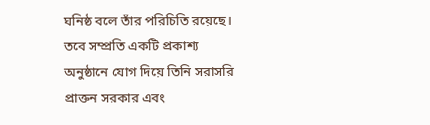ঘনিষ্ঠ বলে তাঁর পরিচিতি রয়েছে। তবে সম্প্রতি একটি প্রকাশ্য অনুষ্ঠানে যোগ দিয়ে তিনি সরাসরি প্রাক্তন সরকার এবং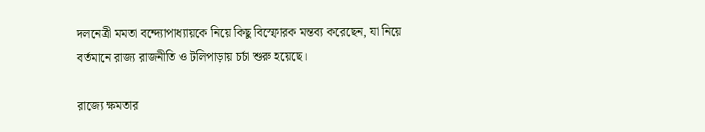দলনেত্রী মমতা বন্দ্যোপাধ্যায়কে নিয়ে কিছু বিস্ফোরক মন্তব্য করেছেন, যা নিয়ে বর্তমানে রাজ্য রাজনীতি ও টলিপাড়ায় চর্চা শুরু হয়েছে।

রাজ্যে ক্ষমতার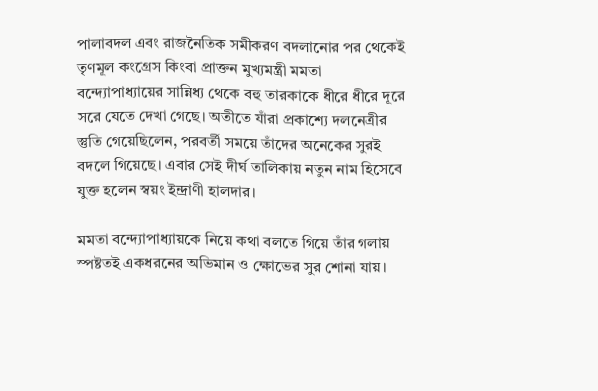পালাবদল এবং রাজনৈতিক সমীকরণ বদলানোর পর থেকেই তৃণমূল কংগ্রেস কিংবা প্রাক্তন মুখ্যমন্ত্রী মমতা বন্দ্যোপাধ্যায়ের সান্নিধ্য থেকে বহু তারকাকে ধীরে ধীরে দূরে সরে যেতে দেখা গেছে। অতীতে যাঁরা প্রকাশ্যে দলনেত্রীর স্তুতি গেয়েছিলেন, পরবর্তী সময়ে তাঁদের অনেকের সুরই বদলে গিয়েছে। এবার সেই দীর্ঘ তালিকায় নতুন নাম হিসেবে যুক্ত হলেন স্বয়ং ইন্দ্রাণী হালদার।

মমতা বন্দ্যোপাধ্যায়কে নিয়ে কথা বলতে গিয়ে তাঁর গলায় স্পষ্টতই একধরনের অভিমান ও ক্ষোভের সুর শোনা যায়।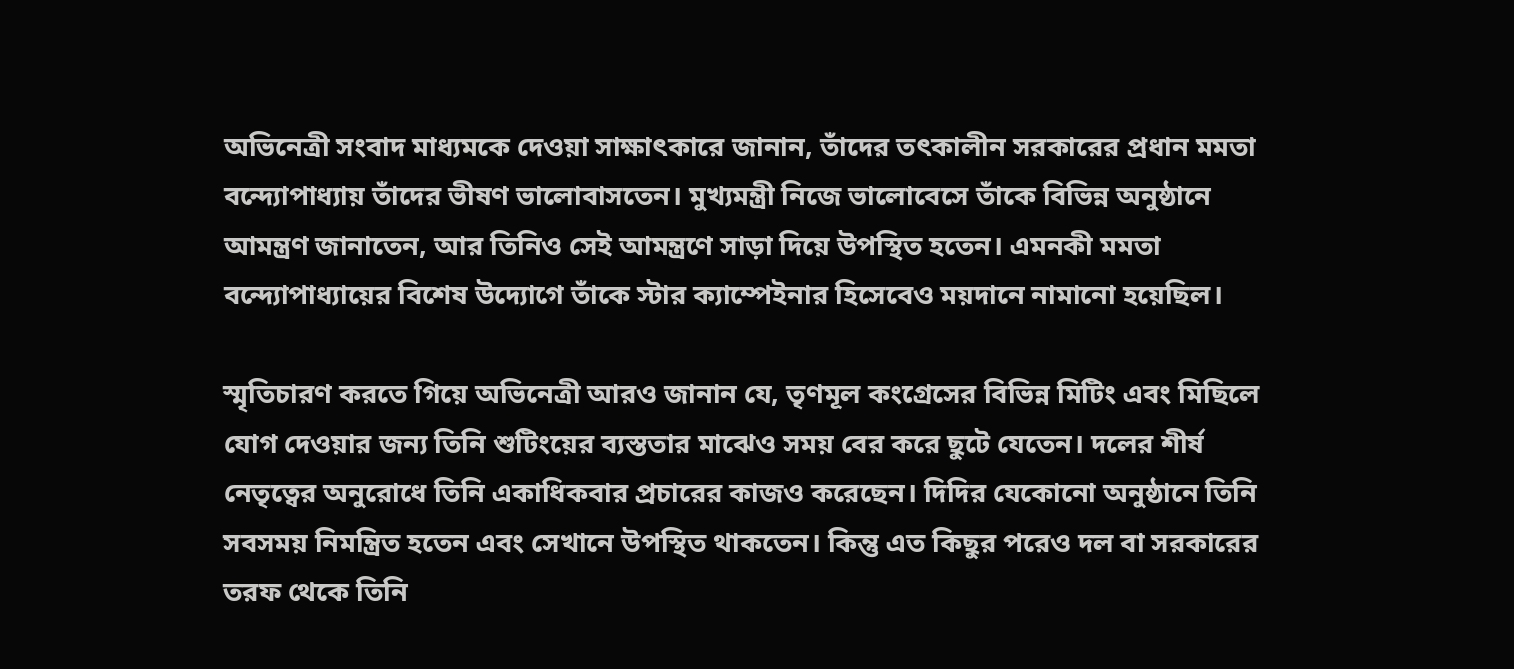অভিনেত্রী সংবাদ মাধ্যমকে দেওয়া সাক্ষাৎকারে জানান, তাঁদের তৎকালীন সরকারের প্রধান মমতা বন্দ্যোপাধ্যায় তাঁদের ভীষণ ভালোবাসতেন। মুখ্যমন্ত্রী নিজে ভালোবেসে তাঁকে বিভিন্ন অনুষ্ঠানে আমন্ত্রণ জানাতেন, আর তিনিও সেই আমন্ত্রণে সাড়া দিয়ে উপস্থিত হতেন। এমনকী মমতা বন্দ্যোপাধ্যায়ের বিশেষ উদ্যোগে তাঁকে স্টার ক্যাম্পেইনার হিসেবেও ময়দানে নামানো হয়েছিল।

স্মৃতিচারণ করতে গিয়ে অভিনেত্রী আরও জানান যে, তৃণমূল কংগ্রেসের বিভিন্ন মিটিং এবং মিছিলে যোগ দেওয়ার জন্য তিনি শুটিংয়ের ব্যস্ততার মাঝেও সময় বের করে ছুটে যেতেন। দলের শীর্ষ নেতৃত্বের অনুরোধে তিনি একাধিকবার প্রচারের কাজও করেছেন। দিদির যেকোনো অনুষ্ঠানে তিনি সবসময় নিমন্ত্রিত হতেন এবং সেখানে উপস্থিত থাকতেন। কিন্তু এত কিছুর পরেও দল বা সরকারের তরফ থেকে তিনি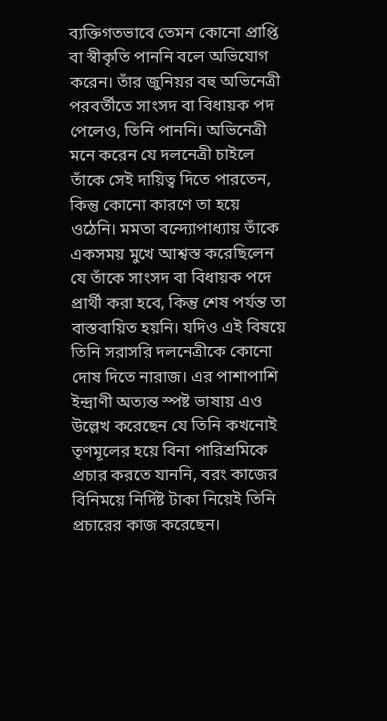ব্যক্তিগতভাবে তেমন কোনো প্রাপ্তি বা স্বীকৃতি পাননি বলে অভিযোগ করেন। তাঁর জুনিয়র বহু অভিনেত্রী পরবর্তীতে সাংসদ বা বিধায়ক পদ পেলেও, তিনি পাননি। অভিনেত্রী মনে করেন যে দলনেত্রী চাইলে তাঁকে সেই দায়িত্ব দিতে পারতেন, কিন্তু কোনো কারণে তা হয়ে ওঠেনি। মমতা বন্দ্যোপাধ্যায় তাঁকে একসময় মুখে আশ্বস্ত করেছিলেন যে তাঁকে সাংসদ বা বিধায়ক পদে প্রার্থী করা হবে, কিন্তু শেষ পর্যন্ত তা বাস্তবায়িত হয়নি। যদিও এই বিষয়ে তিনি সরাসরি দলনেত্রীকে কোনো দোষ দিতে নারাজ। এর পাশাপাশি ইন্দ্রাণী অত্যন্ত স্পষ্ট ভাষায় এও উল্লেখ করেছেন যে তিনি কখনোই তৃণমূলের হয়ে বিনা পারিশ্রমিকে প্রচার করতে যাননি, বরং কাজের বিনিময়ে নির্দিষ্ট টাকা নিয়েই তিনি প্রচারের কাজ করেছেন।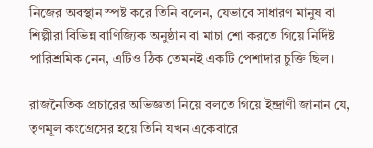নিজের অবস্থান স্পষ্ট করে তিনি বলেন, যেভাবে সাধারণ মানুষ বা শিল্পীরা বিভিন্ন বাণিজ্যিক অনুষ্ঠান বা মাচা শো করতে গিয়ে নির্দিষ্ট পারিশ্রমিক নেন, এটিও ঠিক তেমনই একটি পেশাদার চুক্তি ছিল।

রাজনৈতিক প্রচারের অভিজ্ঞতা নিয়ে বলতে গিয়ে ইন্দ্রাণী জানান যে, তৃণমূল কংগ্রেসের হয়ে তিনি যখন একেবারে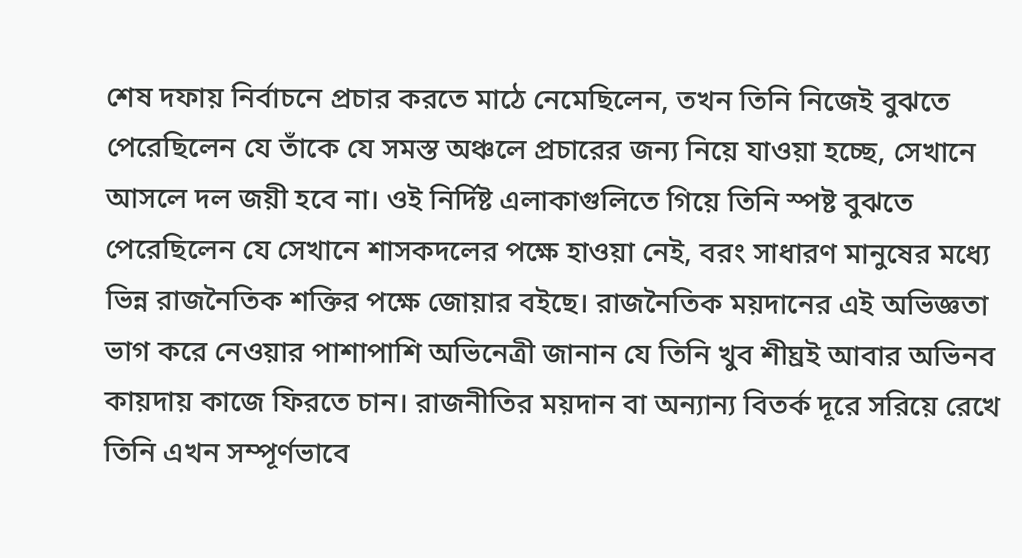শেষ দফায় নির্বাচনে প্রচার করতে মাঠে নেমেছিলেন, তখন তিনি নিজেই বুঝতে পেরেছিলেন যে তাঁকে যে সমস্ত অঞ্চলে প্রচারের জন্য নিয়ে যাওয়া হচ্ছে, সেখানে আসলে দল জয়ী হবে না। ওই নির্দিষ্ট এলাকাগুলিতে গিয়ে তিনি স্পষ্ট বুঝতে পেরেছিলেন যে সেখানে শাসকদলের পক্ষে হাওয়া নেই, বরং সাধারণ মানুষের মধ্যে ভিন্ন রাজনৈতিক শক্তির পক্ষে জোয়ার বইছে। রাজনৈতিক ময়দানের এই অভিজ্ঞতা ভাগ করে নেওয়ার পাশাপাশি অভিনেত্রী জানান যে তিনি খুব শীঘ্রই আবার অভিনব কায়দায় কাজে ফিরতে চান। রাজনীতির ময়দান বা অন্যান্য বিতর্ক দূরে সরিয়ে রেখে তিনি এখন সম্পূর্ণভাবে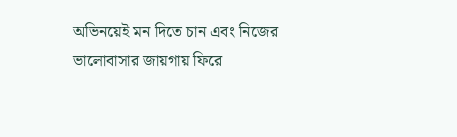অভিনয়েই মন দিতে চান এবং নিজের ভালোবাসার জায়গায় ফিরে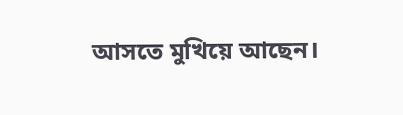আসতে মুখিয়ে আছেন।